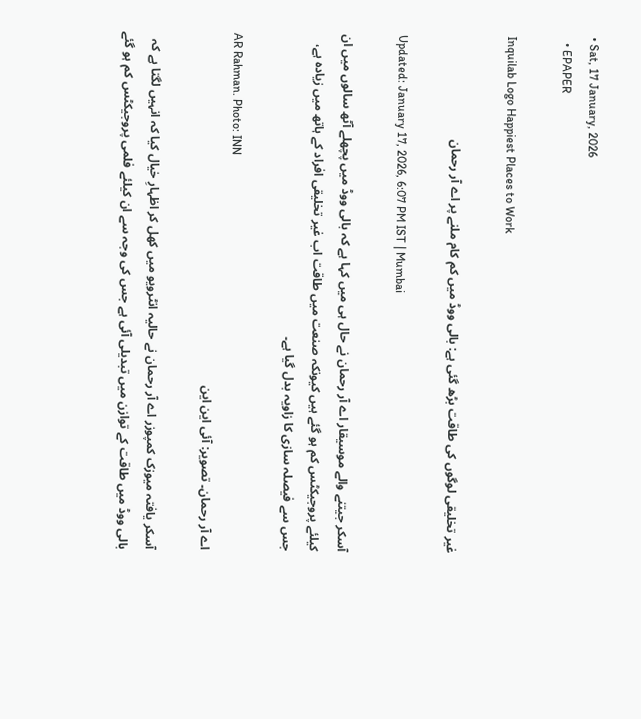• Sat, 17 January, 2026
  • EPAPER

Inquilab Logo Happiest Places to Work

غیر تخلیقی لوگوں کی طاقت بڑھ گئی ہے: بالی ووڈ میں کم کام ملنے پر اے آر رحمان

Updated: January 17, 2026, 6:07 PM IST | Mumbai

آسکر جیتنے والے موسیقار اے آر رحمان نے حال ہی میں کہا ہے کہ بالی ووڈ میں پچھلے آٹھ سالوں میں ان کیلئے پروجیکٹس کم ہو گئے ہیں کیونکہ صنعت میں طاقت اب غیر تخلیقی افراد کے ہاتھ میں زیادہ ہے، جس سے فیصلہ سازی کا زاویہ بدل گیا ہے۔

AR Rahman. Photo: INN
اے آر رحمان۔ تصویر: آئی این این

آسکر یافتہ میوزک کمپوزر اے آر رحمان نے حالیہ انٹرویو میں کھل کر اظہارِ خیال کیا کہ انہیں لگتا ہے کہ بالی ووڈ میں طاقت کے توازن میں تبدیلی آئی ہے جس کی وجہ سے ان کیلئے فلمی پروجیکٹس کم ہو گئے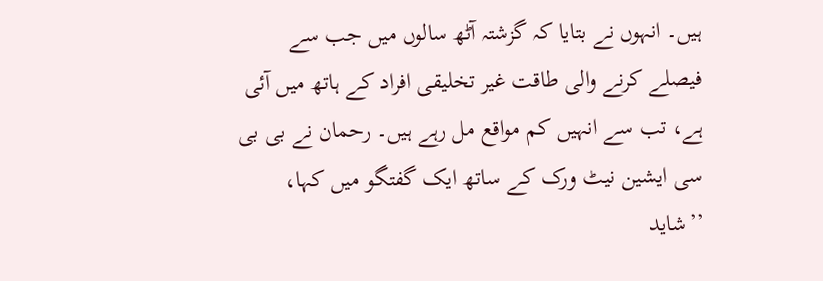ہیں۔ انہوں نے بتایا کہ گزشتہ آٹھ سالوں میں جب سے فیصلے کرنے والی طاقت غیر تخلیقی افراد کے ہاتھ میں آئی ہے، تب سے انہیں کم مواقع مل رہے ہیں۔ رحمان نے بی بی سی ایشین نیٹ ورک کے ساتھ ایک گفتگو میں کہا، ’’شاید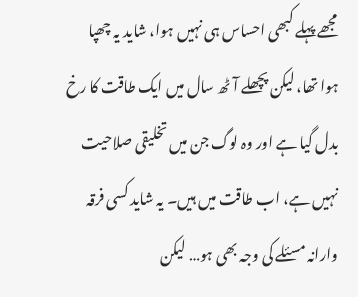مجھے پہلے کبھی احساس ہی نہیں ہوا، شاید یہ چھپا ہوا تھا، لیکن پچھلے آٹھ سال میں ایک طاقت کا رخ بدل گیا ہے اور وہ لوگ جن میں تخلیقی صلاحیت نہیں ہے، اب طاقت میں ہیں۔ یہ شاید کسی فرقہ وارانہ مسئلے کی وجہ بھی ہو… لیکن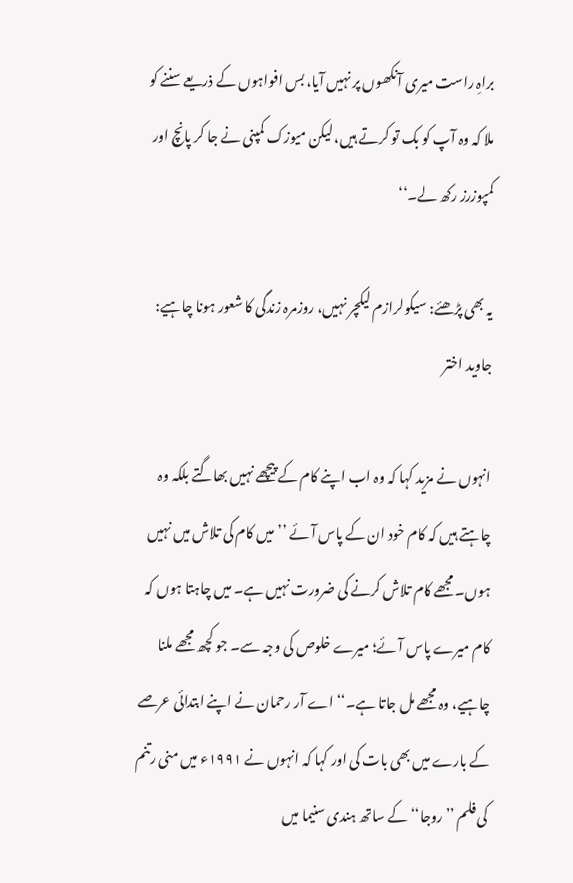براہِ راست میری آنکھوں پر نہیں آیا، بس افواہوں کے ذریعے سننے کو ملا کہ وہ آپ کو بک تو کرتے ہیں، لیکن میوزک کمپنی نے جا کر پانچ اور کمپوزرز رکھ لے۔‘‘

یہ بھی پڑھئے: سیکولرازم لیکچر نہیں، روزمرہ زندگی کا شعور ہونا چاہیے: جاوید اختر

انہوں نے مزید کہا کہ وہ اب اپنے کام کے پیچھے نہیں بھاگتے بلکہ وہ چاہتے ہیں کہ کام خود ان کے پاس آئے ’’میں کام کی تلاش میں نہیں ہوں۔ مجھے کام تلاش کرنے کی ضرورت نہیں ہے۔ میں چاہتا ہوں کہ کام میرے پاس آئے؛ میرے خلوص کی وجہ سے۔ جو کچھ مجھے ملنا چاہیے، وہ مجھے مل جاتا ہے۔‘‘ اے آر رحمان نے اپنے ابتدائی عرصے کے بارے میں بھی بات کی اور کہا کہ انہوں نے ۱۹۹۱ء میں منی رتنم کی فلم ’’روجا‘‘ کے ساتھ ہندی سنیما میں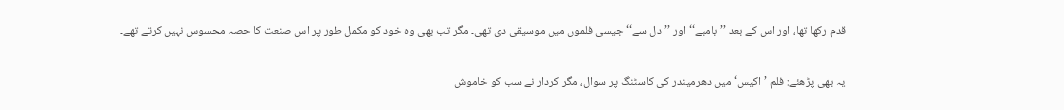قدم رکھا تھا، اور اس کے بعد ’’بامبے‘‘ اور ’’دل سے‘‘ جیسی فلموں میں موسیقی دی تھی۔ مگر تب بھی وہ خود کو مکمل طور پر اس صنعت کا حصہ محسوس نہیں کرتے تھے۔

یہ بھی پڑھئے: فلم ’اکیس‘ میں دھرمیندر کی کاسٹنگ پر سوال، مگر کردار نے سب کو خاموش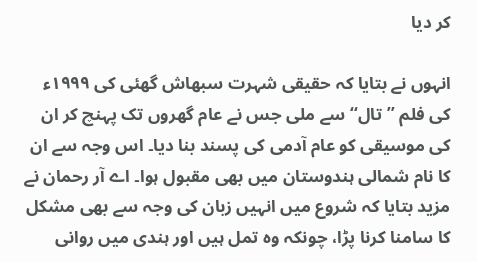کر دیا

انہوں نے بتایا کہ حقیقی شہرت سبھاش گھئی کی ۱۹۹۹ء کی فلم ’’تال‘‘ سے ملی جس نے عام گھروں تک پہنچ کر ان کی موسیقی کو عام آدمی کی پسند بنا دیا۔ اس وجہ سے ان کا نام شمالی ہندوستان میں بھی مقبول ہوا۔ اے آر رحمان نے مزید بتایا کہ شروع میں انہیں زبان کی وجہ سے بھی مشکل کا سامنا کرنا پڑا، چونکہ وہ تمل ہیں اور ہندی میں روانی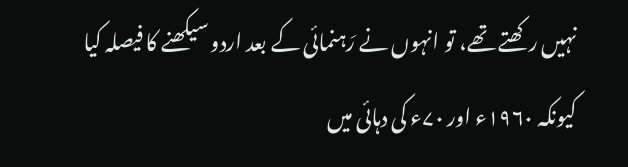نہیں رکھتے تھے، تو انہوں نے رَہنمائی کے بعد اردو سیکھنے کا فیصلہ کیا کیونکہ ۱۹۶۰ء اور ۷۰ء کی دہائی میں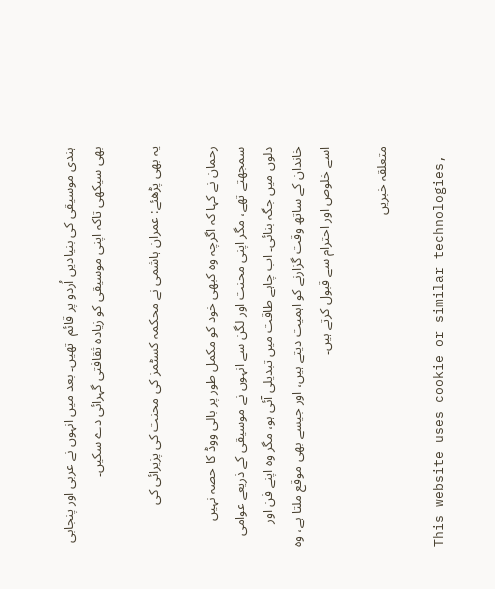ہندی موسیقی کی بنیادیں اُردو پر قائم  تھیں۔ بعد میں انہوں نے عربی اور پنجابی بھی سیکھی تاکہ اپنی موسیقی کو زیادہ ثقافتی گہرائی دے سکیں۔

یہ بھی پڑھئے: عمران ہاشمی نے محکمہ کسٹمز کی محنت کی پزیرائی کی

رحمان نے کہا کہ اگرچہ وہ کبھی خود کو مکمل طور پر بالی ووڈ کا حصہ نہیں سمجھتے تھے، مگر اپنی محنت اور لگن سے انہوں نے موسیقی کے ذریعے عوامی دلوں میں جگہ بنائی۔ اب چاہے طاقت میں تبدیلی آئی ہو، مگر وہ اپنے فن اور خاندان کے ساتھ وقت گزارنے کو اہمیت دیتے ہیں، اور جیسے بھی موقع ملتا ہے، وہ اسے خلوص اور احترام سے قبول کرتے ہیں۔

متعلقہ خبریں

This website uses cookie or similar technologies,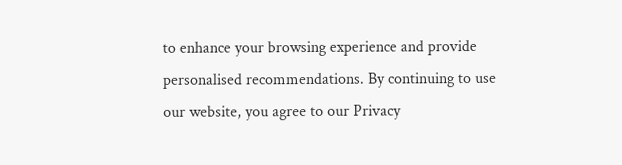to enhance your browsing experience and provide personalised recommendations. By continuing to use our website, you agree to our Privacy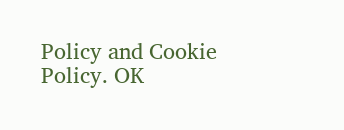Policy and Cookie Policy. OK